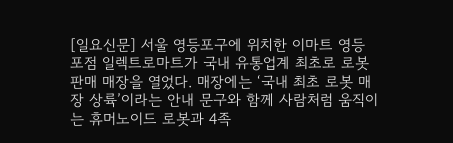[일요신문] 서울 영등포구에 위치한 이마트 영등포점 일렉트로마트가 국내 유통업계 최초로 로봇 판매 매장을 열었다. 매장에는 ‘국내 최초 로봇 매장 상륙’이라는 안내 문구와 함께 사람처럼 움직이는 휴머노이드 로봇과 4족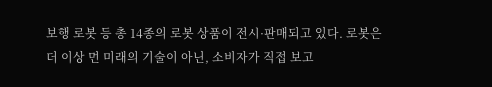보행 로봇 등 총 14종의 로봇 상품이 전시·판매되고 있다. 로봇은 더 이상 먼 미래의 기술이 아닌, 소비자가 직접 보고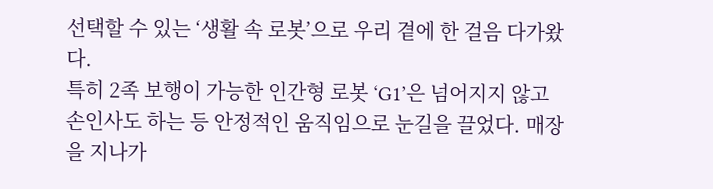선택할 수 있는 ‘생활 속 로봇’으로 우리 곁에 한 걸음 다가왔다.
특히 2족 보행이 가능한 인간형 로봇 ‘G1’은 넘어지지 않고 손인사도 하는 등 안정적인 움직임으로 눈길을 끌었다. 매장을 지나가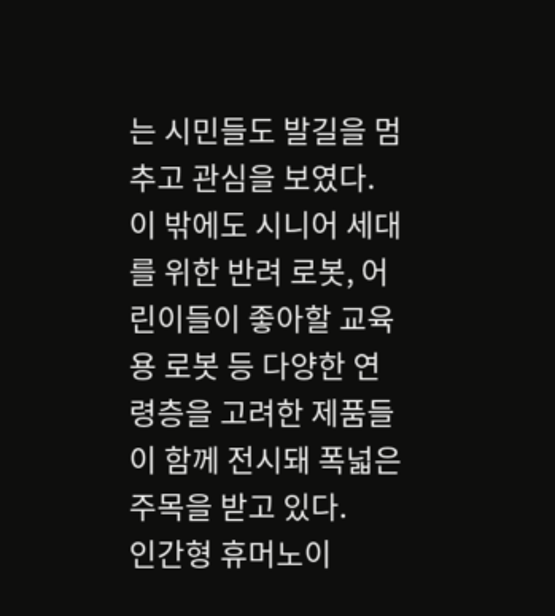는 시민들도 발길을 멈추고 관심을 보였다. 이 밖에도 시니어 세대를 위한 반려 로봇, 어린이들이 좋아할 교육용 로봇 등 다양한 연령층을 고려한 제품들이 함께 전시돼 폭넓은 주목을 받고 있다.
인간형 휴머노이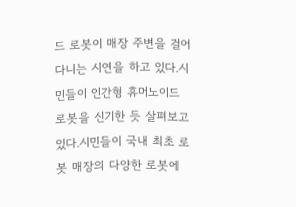드 로봇이 매장 주변을 걸어 다니는 시연을 하고 있다.시민들이 인간형 휴머노이드 로봇을 신기한 듯 살펴보고 있다.시민들이 국내 최초 로봇 매장의 다양한 로봇에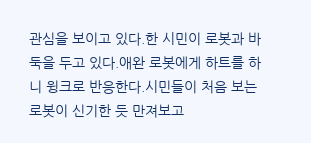관심을 보이고 있다.한 시민이 로봇과 바둑을 두고 있다.애완 로봇에게 하트를 하니 윙크로 반응한다.시민들이 처음 보는 로봇이 신기한 듯 만져보고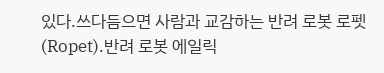있다.쓰다듬으면 사람과 교감하는 반려 로봇 로펫(Ropet).반려 로봇 에일릭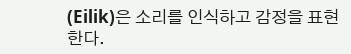(Eilik)은 소리를 인식하고 감정을 표현한다.